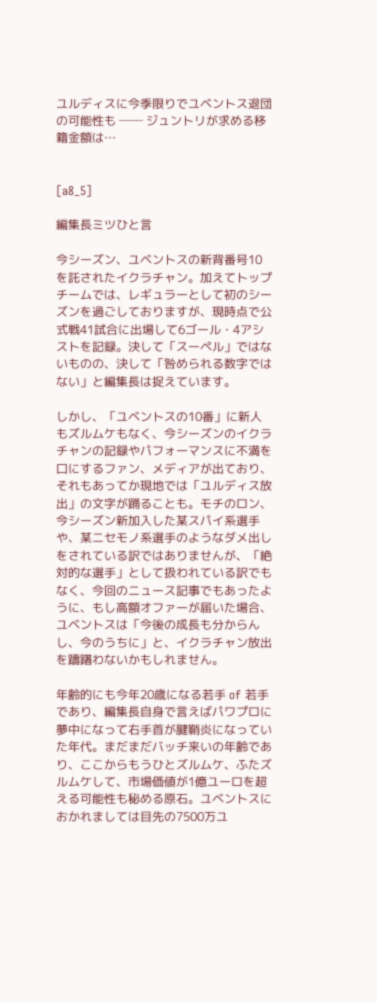ユルディスに今季限りでユベントス退団の可能性も ── ジュントリが求める移籍金額は…


[a8_5]

編集長ミツひと言

今シーズン、ユベントスの新背番号10を託されたイクラチャン。加えてトップチームでは、レギュラーとして初のシーズンを過ごしておりますが、現時点で公式戦41試合に出場して6ゴール・4アシストを記録。決して「スーペル」ではないものの、決して「咎められる数字ではない」と編集長は捉えています。

しかし、「ユベントスの10番」に新人もズルムケもなく、今シーズンのイクラチャンの記録やパフォーマンスに不満を口にするファン、メディアが出ており、それもあってか現地では「ユルディス放出」の文字が踊ることも。モチのロン、今シーズン新加入した某スパイ系選手や、某ニセモノ系選手のようなダメ出しをされている訳ではありませんが、「絶対的な選手」として扱われている訳でもなく、今回のニュース記事でもあったように、もし高額オファーが届いた場合、ユベントスは「今後の成長も分からんし、今のうちに」と、イクラチャン放出を躊躇わないかもしれません。

年齢的にも今年20歳になる若手 of 若手であり、編集長自身で言えばパワプロに夢中になって右手首が腱鞘炎になっていた年代。まだまだバッチ来いの年齢であり、ここからもうひとズルムケ、ふたズルムケして、市場価値が1億ユーロを超える可能性も秘める原石。ユベントスにおかれましては目先の7500万ユ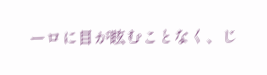ーロに目が眩むことなく、じ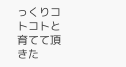っくりコトコトと育てて頂きた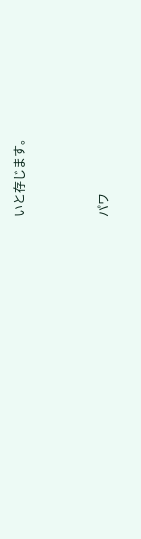いと存じます。



パワ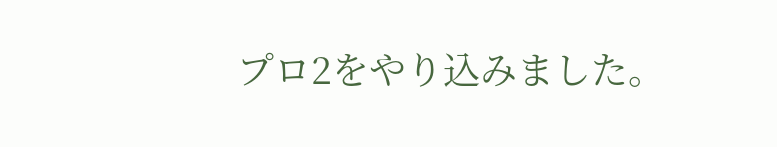プロ2をやり込みました。